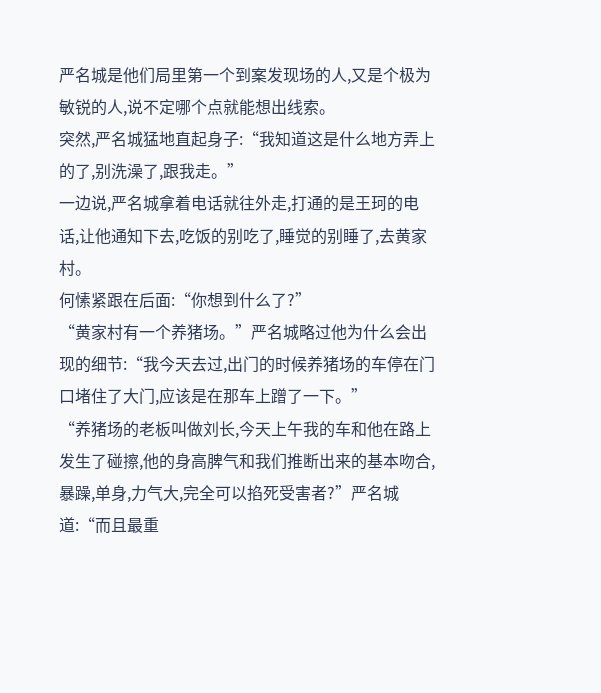严名城是他们局里第一个到案发现场的人,又是个极为敏锐的人,说不定哪个点就能想出线索。
突然,严名城猛地直起身子:“我知道这是什么地方弄上的了,别洗澡了,跟我走。”
一边说,严名城拿着电话就往外走,打通的是王珂的电话,让他通知下去,吃饭的别吃了,睡觉的别睡了,去黄家村。
何愫紧跟在后面:“你想到什么了?”
“黄家村有一个养猪场。”严名城略过他为什么会出现的细节:“我今天去过,出门的时候养猪场的车停在门口堵住了大门,应该是在那车上蹭了一下。”
“养猪场的老板叫做刘长,今天上午我的车和他在路上发生了碰擦,他的身高脾气和我们推断出来的基本吻合,暴躁,单身,力气大,完全可以掐死受害者?”严名城道:“而且最重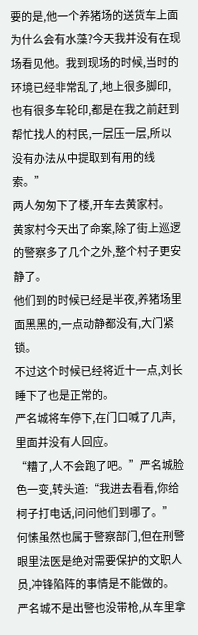要的是,他一个养猪场的送货车上面为什么会有水藻?今天我并没有在现场看见他。我到现场的时候,当时的环境已经非常乱了,地上很多脚印,也有很多车轮印,都是在我之前赶到帮忙找人的村民,一层压一层,所以没有办法从中提取到有用的线索。”
两人匆匆下了楼,开车去黄家村。
黄家村今天出了命案,除了街上巡逻的警察多了几个之外,整个村子更安静了。
他们到的时候已经是半夜,养猪场里面黑黑的,一点动静都没有,大门紧锁。
不过这个时候已经将近十一点,刘长睡下了也是正常的。
严名城将车停下,在门口喊了几声,里面并没有人回应。
“糟了,人不会跑了吧。”严名城脸色一变,转头道:“我进去看看,你给柯子打电话,问问他们到哪了。”
何愫虽然也属于警察部门,但在刑警眼里法医是绝对需要保护的文职人员,冲锋陷阵的事情是不能做的。
严名城不是出警也没带枪,从车里拿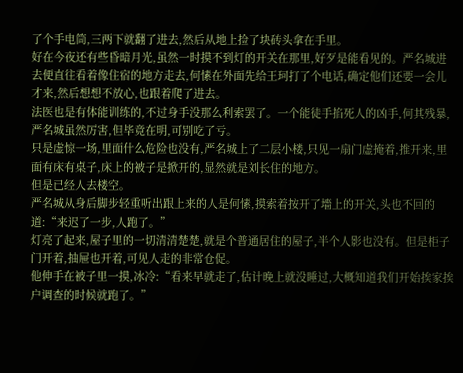了个手电筒,三两下就翻了进去,然后从地上捡了块砖头拿在手里。
好在今夜还有些昏暗月光,虽然一时摸不到灯的开关在那里,好歹是能看见的。严名城进去便直往看着像住宿的地方走去,何愫在外面先给王珂打了个电话,确定他们还要一会儿才来,然后想想不放心,也跟着爬了进去。
法医也是有体能训练的,不过身手没那么利索罢了。一个能徒手掐死人的凶手,何其残暴,严名城虽然厉害,但毕竟在明,可别吃了亏。
只是虚惊一场,里面什么危险也没有,严名城上了二层小楼,只见一扇门虚掩着,推开来,里面有床有桌子,床上的被子是掀开的,显然就是刘长住的地方。
但是已经人去楼空。
严名城从身后脚步轻重听出跟上来的人是何愫,摸索着按开了墻上的开关,头也不回的道:“来迟了一步,人跑了。”
灯亮了起来,屋子里的一切清清楚楚,就是个普通居住的屋子,半个人影也没有。但是柜子门开着,抽屉也开着,可见人走的非常仓促。
他伸手在被子里一摸,冰冷:“看来早就走了,估计晚上就没睡过,大概知道我们开始挨家挨户调查的时候就跑了。”